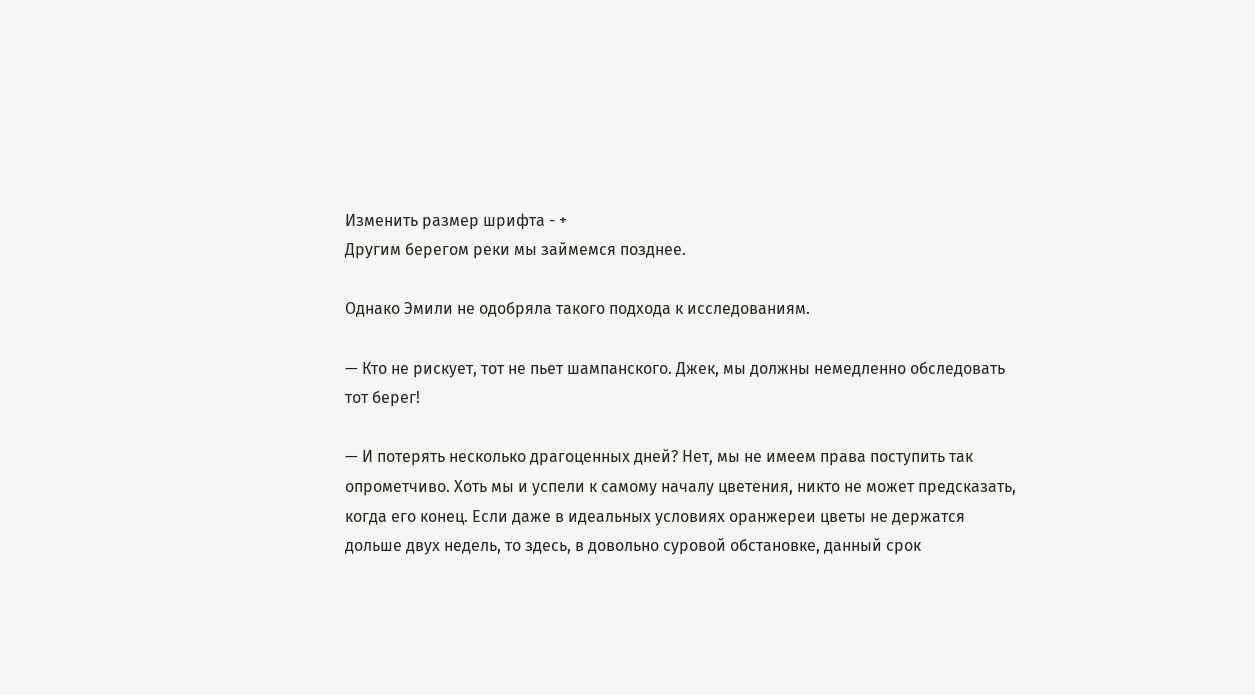Изменить размер шрифта - +
Другим берегом реки мы займемся позднее.

Однако Эмили не одобряла такого подхода к исследованиям.

— Кто не рискует, тот не пьет шампанского. Джек, мы должны немедленно обследовать тот берег!

— И потерять несколько драгоценных дней? Нет, мы не имеем права поступить так опрометчиво. Хоть мы и успели к самому началу цветения, никто не может предсказать, когда его конец. Если даже в идеальных условиях оранжереи цветы не держатся дольше двух недель, то здесь, в довольно суровой обстановке, данный срок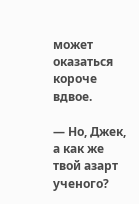может оказаться короче вдвое.

— Но, Джек, а как же твой азарт ученого?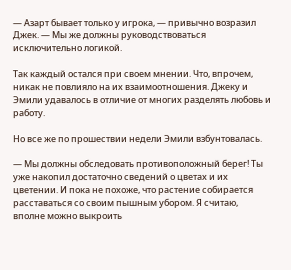— Азарт бывает только у игрока, — привычно возразил Джек. — Мы же должны руководствоваться исключительно логикой.

Так каждый остался при своем мнении. Что, впрочем, никак не повлияло на их взаимоотношения. Джеку и Эмили удавалось в отличие от многих разделять любовь и работу.

Но все же по прошествии недели Эмили взбунтовалась.

— Мы должны обследовать противоположный берег! Ты уже накопил достаточно сведений о цветах и их цветении. И пока не похоже, что растение собирается расставаться со своим пышным убором. Я считаю, вполне можно выкроить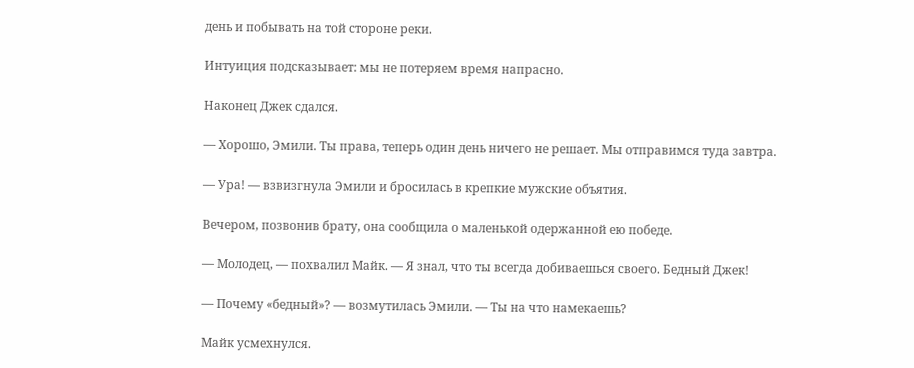день и побывать на той стороне реки.

Интуиция подсказывает: мы не потеряем время напрасно.

Наконец Джек сдался.

— Хорошо, Эмили. Ты права, теперь один день ничего не решает. Мы отправимся туда завтра.

— Ура! — взвизгнула Эмили и бросилась в крепкие мужские объятия.

Вечером, позвонив брату, она сообщила о маленькой одержанной ею победе.

— Молодец, — похвалил Майк. — Я знал, что ты всегда добиваешься своего. Бедный Джек!

— Почему «бедный»? — возмутилась Эмили. — Ты на что намекаешь?

Майк усмехнулся.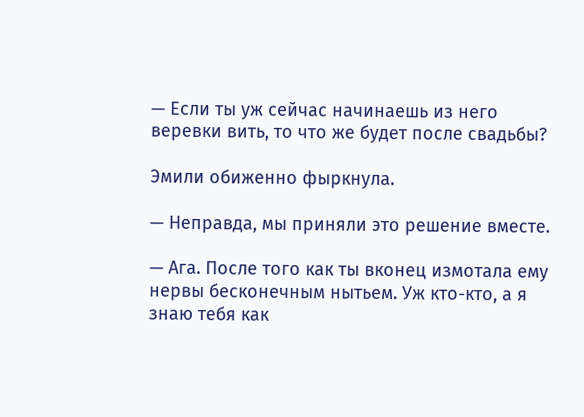— Если ты уж сейчас начинаешь из него веревки вить, то что же будет после свадьбы?

Эмили обиженно фыркнула.

— Неправда, мы приняли это решение вместе.

— Ага. После того как ты вконец измотала ему нервы бесконечным нытьем. Уж кто-кто, а я знаю тебя как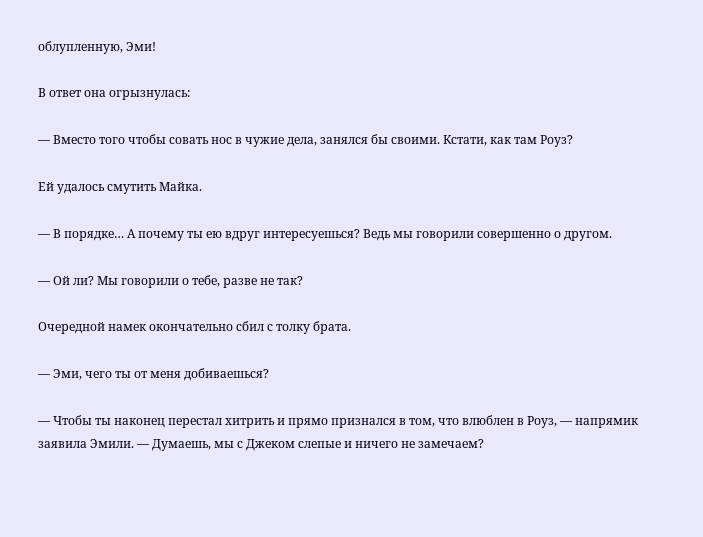облупленную, Эми!

В ответ она огрызнулась:

— Вместо того чтобы совать нос в чужие дела, занялся бы своими. Кстати, как там Роуз?

Ей удалось смутить Майка.

— В порядке… А почему ты ею вдруг интересуешься? Ведь мы говорили совершенно о другом.

— Ой ли? Мы говорили о тебе, разве не так?

Очередной намек окончательно сбил с толку брата.

— Эми, чего ты от меня добиваешься?

— Чтобы ты наконец перестал хитрить и прямо признался в том, что влюблен в Роуз, — напрямик заявила Эмили. — Думаешь, мы с Джеком слепые и ничего не замечаем?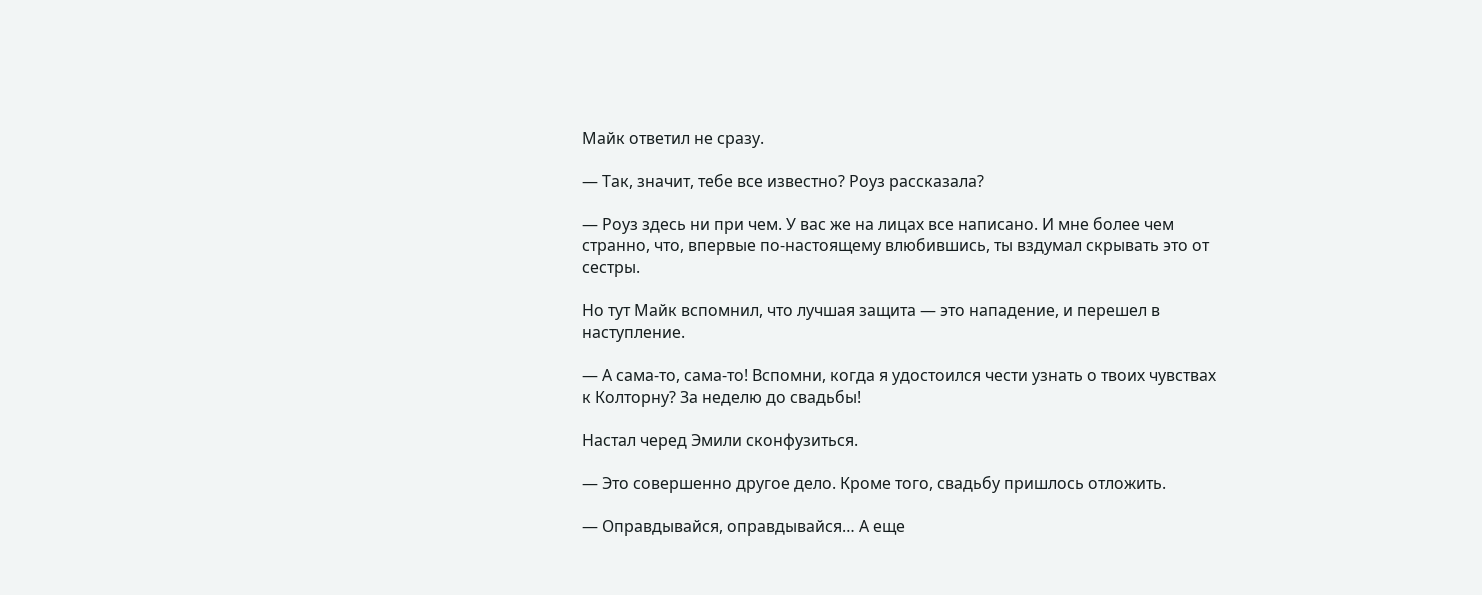Майк ответил не сразу.

— Так, значит, тебе все известно? Роуз рассказала?

— Роуз здесь ни при чем. У вас же на лицах все написано. И мне более чем странно, что, впервые по-настоящему влюбившись, ты вздумал скрывать это от сестры.

Но тут Майк вспомнил, что лучшая защита — это нападение, и перешел в наступление.

— А сама-то, сама-то! Вспомни, когда я удостоился чести узнать о твоих чувствах к Колторну? За неделю до свадьбы!

Настал черед Эмили сконфузиться.

— Это совершенно другое дело. Кроме того, свадьбу пришлось отложить.

— Оправдывайся, оправдывайся… А еще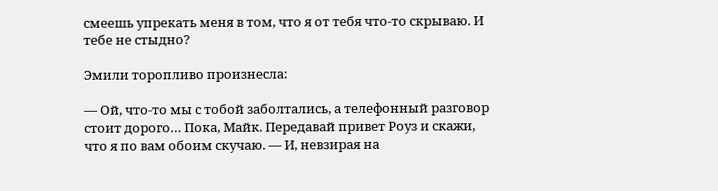смеешь упрекать меня в том, что я от тебя что-то скрываю. И тебе не стыдно?

Эмили торопливо произнесла:

— Ой, что-то мы с тобой заболтались, а телефонный разговор стоит дорого… Пока, Майк. Передавай привет Роуз и скажи, что я по вам обоим скучаю. — И, невзирая на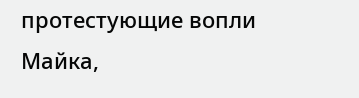протестующие вопли Майка,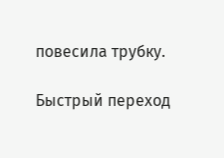повесила трубку.

Быстрый переход